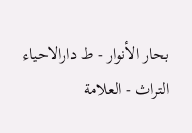بحار الأنوار - ط دارالاحیاء التراث - العلامة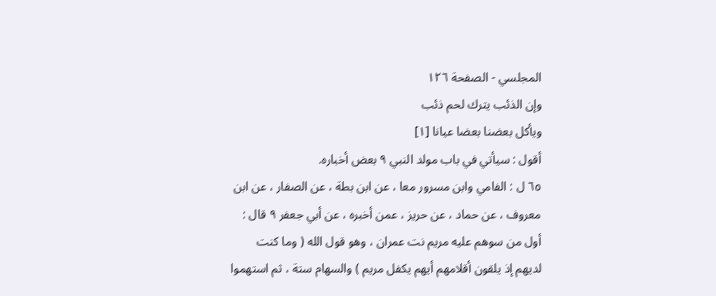المجلسي - الصفحة ١٢٦
وإن الذئب يترك لحم ذئب
ويأكل بعضنا بعضا عيانا [١]
أقول : سيأتي في باب مولد النبي ٩ بعض أخباره.
٦٥ ل : الفامي وابن مسرور معا ، عن ابن بطة ، عن الصفار ، عن ابن معروف ، عن حماد ، عن حريز ، عمن أخبره ، عن أبي جعفر ٩ قال : أول من سوهم عليه مريم نت عمران ، وهو قول الله ( وما كنت لديهم إذ يلقون أقلامهم أيهم يكفل مريم ) والسهام ستة ، ثم استهموا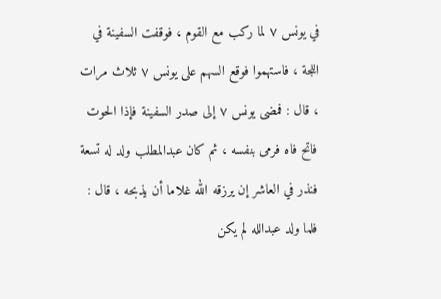في يونس ٧ لما ركب مع القوم ، فوقفت السفينة في اللجة ، فاستهموا فوقع السهم على يونس ٧ ثلاث مرات ، قال : فمضى يونس ٧ إلى صدر السفينة فإذا الحوت فاتح فاه فرمى بنفسه ، ثم كان عبدالمطلب ولد له تسعة فنذر في العاشر إن يرزقه الله غلاما أن يذبحه ، قال : فلما ولد عبدالله لم يكن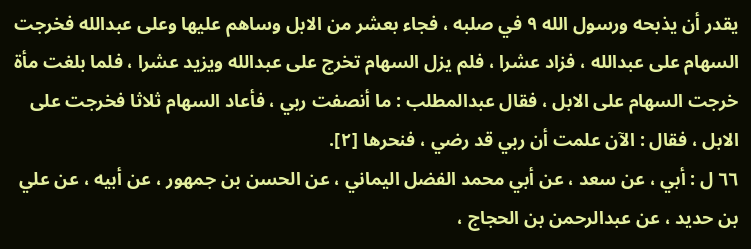يقدر أن يذبحه ورسول الله ٩ في صلبه ، فجاء بعشر من الابل وساهم عليها وعلى عبدالله فخرجت السهام على عبدالله ، فزاد عشرا ، فلم يزل السهام تخرج على عبدالله ويزيد عشرا ، فلما بلغت مأة خرجت السهام على الابل ، فقال عبدالمطلب : ما أنصفت ربي ، فأعاد السهام ثلاثا فخرجت على الابل ، فقال : الآن علمت أن ربي قد رضي ، فنحرها [٢].
٦٦ ل : أبي ، عن سعد ، عن أبي محمد الفضل اليماني ، عن الحسن بن جمهور ، عن أبيه ، عن علي بن حديد ، عن عبدالرحمن بن الحجاج ،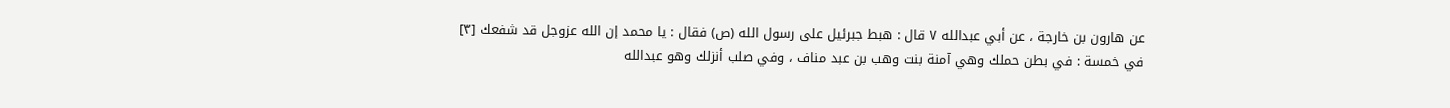عن هارون بن خارجة ، عن أبي عبدالله ٧ قال : هبط جبرئيل على رسول الله (ص) فقال : يا محمد إن الله عزوجل قد شفعك [٣] في خمسة : في بطن حملك وهي آمنة بنت وهب بن عبد مناف ، وفي صلب أنزلك وهو عبدالله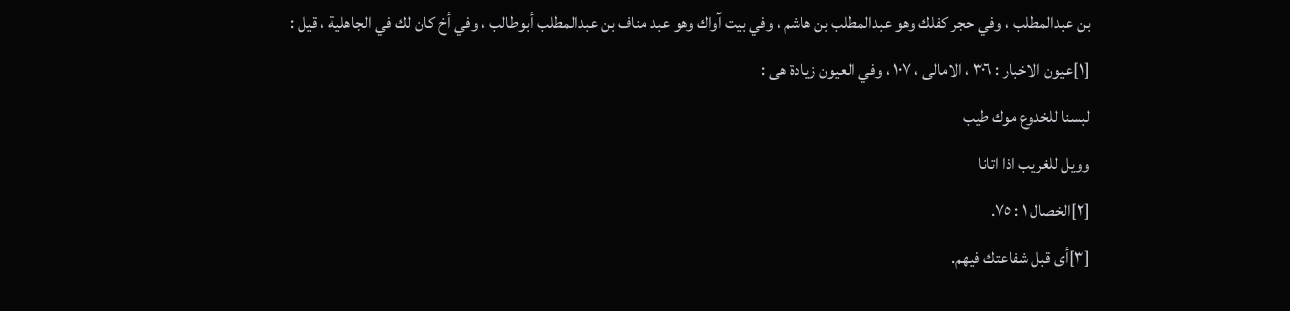بن عبدالمطلب ، وفي حجر كفلك وهو عبدالمطلب بن هاشم ، وفي بيت آواك وهو عبد مناف بن عبدالمطلب أبوطالب ، وفي أخ كان لك في الجاهلية ، قيل :
[١]عيون الاخبار : ٣٠٦ ، الامالى ، ١٠٧ ، وفي العيون زيادة هى :
لبسنا للخدوع موك طيب
وويل للغريب اذا اتانا
[٢]الخصال ١ : ٧٥.
[٣]أى قبل شفاعتك فيهم.